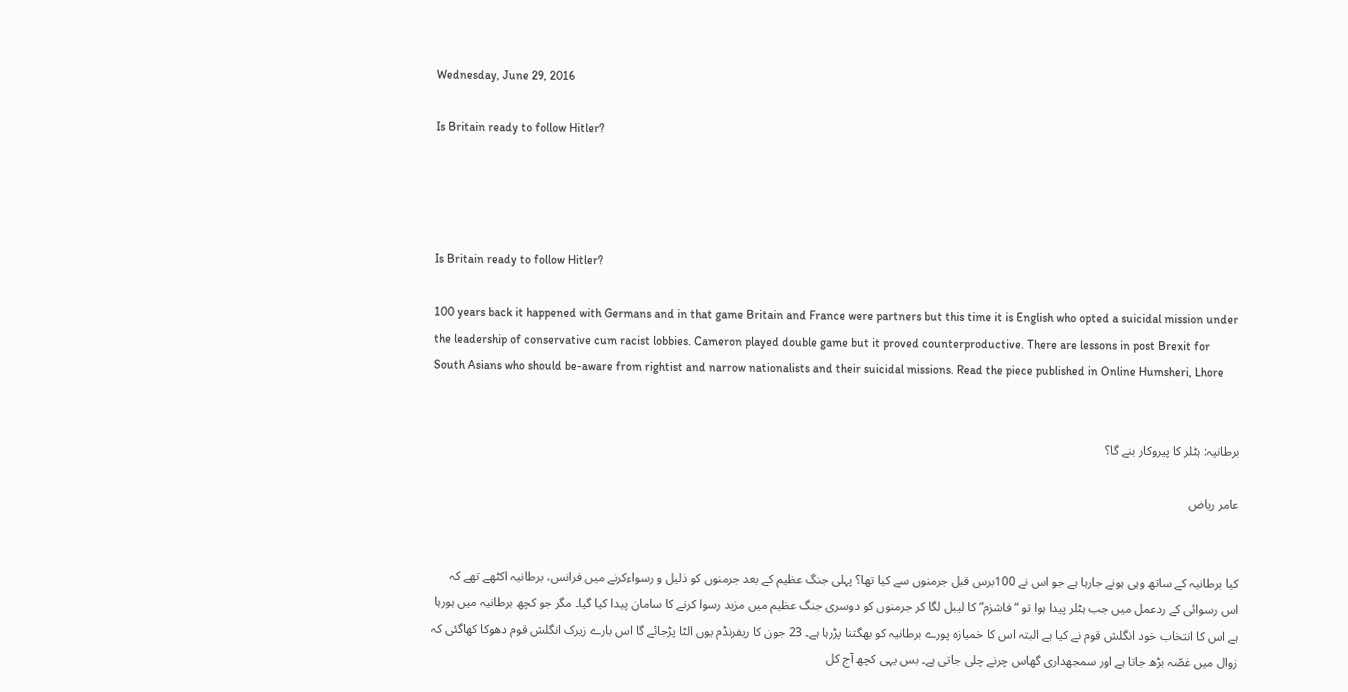Wednesday, June 29, 2016

Is Britain ready to follow Hitler?




Is Britain ready to follow Hitler?

100 years back it happened with Germans and in that game Britain and France were partners but this time it is English who opted a suicidal mission under the leadership of conservative cum racist lobbies. Cameron played double game but it proved counterproductive. There are lessons in post Brexit for South Asians who should be-aware from rightist and narrow nationalists and their suicidal missions. Read the piece published in Online Humsheri, Lhore


برطانیہ: ہٹلر کا پیروکار بنے گا؟

عامر ریاض


کیا برطانیہ کے ساتھ وہی ہونے جارہا ہے جو اس نے 100برس قبل جرمنوں سے کیا تھا؟ پہلی جنگ عظیم کے بعد جرمنوں کو ذلیل و رسواءکرنے میں فرانس، برطانیہ اکٹھے تھے کہ اس رسوائی کے ردعمل میں جب ہٹلر پیدا ہوا تو “فاشزم” کا لیبل لگا کر جرمنوں کو دوسری جنگ عظیم میں مزید رسوا کرنے کا سامان پیدا کیا گیا۔ مگر جو کچھ برطانیہ میں ہورہا ہے اس کا انتخاب خود انگلش قوم نے کیا ہے البتہ اس کا خمیازہ پورے برطانیہ کو بھگتنا پڑرہا ہے۔ 23 جون کا ریفرنڈم یوں الٹا پڑجائے گا اس بارے زیرک انگلش قوم دھوکا کھاگئی کہ زوال میں غصّہ بڑھ جاتا ہے اور سمجھداری گھاس چرنے چلی جاتی ہے۔ بس یہی کچھ آج کل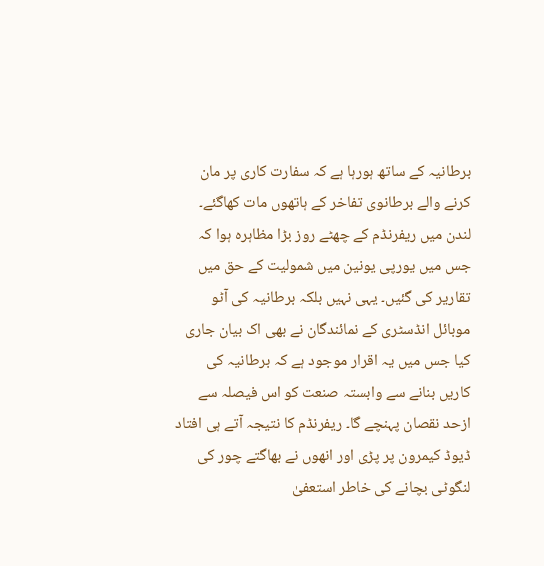برطانیہ کے ساتھ ہورہا ہے کہ سفارت کاری پر مان کرنے والے برطانوی تفاخر کے ہاتھوں مات کھاگئے۔ لندن میں ریفرنڈم کے چھٹے روز بڑا مظاہرہ ہوا کہ جس میں یورپی یونین میں شمولیت کے حق میں تقاریر کی گئیں۔ یہی نہیں بلکہ برطانیہ کی آٹو موبائل انڈسٹری کے نمائندگان نے بھی اک بیان جاری کیا جس میں یہ اقرار موجود ہے کہ برطانیہ کی کاریں بنانے سے وابستہ صنعت کو اس فیصلہ سے ازحد نقصان پہنچے گا۔ ریفرنڈم کا نتیجہ آتے ہی افتاد ڈیوڈ کیمرون پر پڑی اور انھوں نے بھاگتے چور کی لنگوٹی بچانے کی خاطر استعفیٰ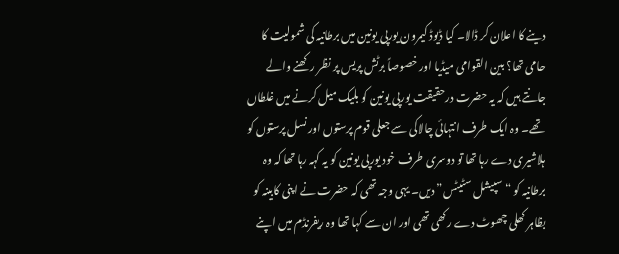دینے کا اعلان کر ڈالا۔ کیا ڈیوڈ کیمرون یورپی یونین میں برطانیہ کی شمولیت کا حامی تھا؟ بین القوامی میڈیا اور خصوصاً برٹش پریس پر نظر رکھنے والے جانتے ہیں کہ یہ حضرت درحقیقت یورپی یونین کو بلیک میل کرنے میں غلطاں تھے۔ وہ ایک طرف انتہائی چالاکی سے جعلی قوم پرستوں اور نسل پرستوں کو ہلاشیری دے رہا تھا تو دوسری طرف خود یورپی یونین کو یہ کہہ رہا تھا کہ وہ برطانیہ کو “سپیشل سٹیٹس” دیں۔ یہی وجہ تھی کہ حضرت نے اپنی کابینہ کو بظاہر کھلی چھوٹ دے رکھی تھی اور ان سے کہا تھا وہ ریفرنڈم میں اپنے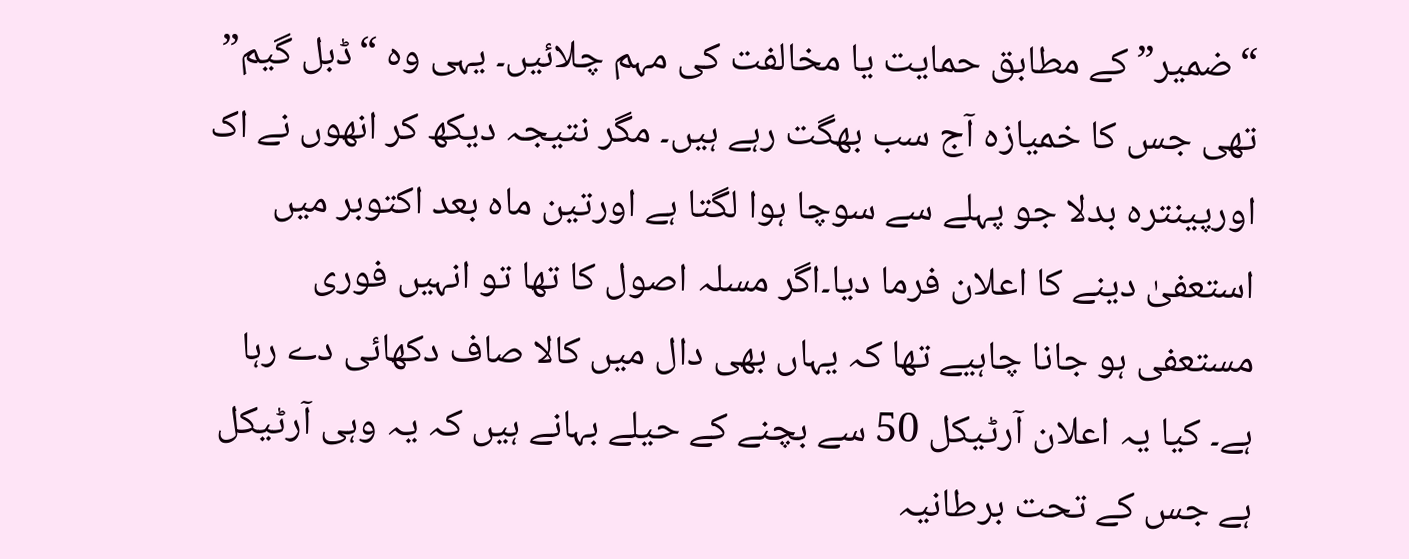“ضمیر” کے مطابق حمایت یا مخالفت کی مہم چلائیں۔ یہی وہ “ڈبل گیم” تھی جس کا خمیازہ آج سب بھگت رہے ہیں۔ مگر نتیجہ دیکھ کر انھوں نے اک اورپینترہ بدلا جو پہلے سے سوچا ہوا لگتا ہے اورتین ماہ بعد اکتوبر میں استعفیٰ دینے کا اعلان فرما دیا۔اگر مسلہ اصول کا تھا تو انہیں فوری مستعفی ہو جانا چاہیے تھا کہ یہاں بھی دال میں کالا صاف دکھائی دے رہا ہے۔ کیا یہ اعلان آرٹیکل 50 سے بچنے کے حیلے بہانے ہیں کہ یہ وہی آرٹیکل ہے جس کے تحت برطانیہ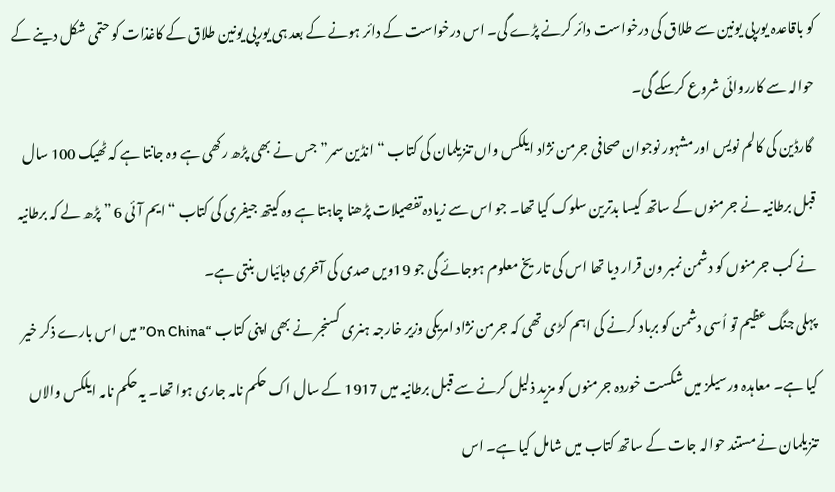کو باقاعدہ یورپی یونین سے طلاق کی درخواست دائر کرنے پڑے گی۔ اس درخواست کے دائر ہونے کے بعد ہی یورپی یونین طلاق کے کاغذات کو حتمی شکل دینے کے حوالہ سے کارروائی شروع کرسکے گی۔
 گارڈین کی کالم نویس اور مشہور نوجوان صحافی جرمن نژاد ایلکس واں تنزیلمان کی کتاب “انڈین سمر” جس نے بھی پڑھ رکھی ہے وہ جانتا ہے کہ ٹھیک 100 سال قبل برطانیہ نے جرمنوں کے ساتھ کیسا بدترین سلوک کیا تھا۔ جو اس سے زیادہ تفصیلات پڑھنا چاہتا ہے وہ کیتھ جیفری کی کتاب “ایم آئی 6 ” پڑھ لے کہ برطانیہ نے کب جرمنوں کو دشمن نمبر ون قرار دیا تھا اس کی تاریخ معلوم ہوجائے گی جو 19ویں صدی کی آخری دہائیاں بنتی ہے۔
پہلی جنگ عظیم تو اُسی دشمن کو برباد کرنے کی اہم کڑی تھی کہ جرمن نژاد امریکی وزیر خارجہ ہنری کسنجر نے بھی اپنی کتاب “On China” میں اس بارے ذکر خیر کیا ہے۔ معاہدہ ورسیلز میں شکست خوردہ جرمنوں کو مزید ذلیل کرنے سے قبل برطانیہ میں 1917 کے سال اک حکم نامہ جاری ہوا تھا۔ یہ حکم نامہ ایلکس والاں تنزیلمان نے مستند حوالہ جات کے ساتھ کتاب میں شامل کیا ہے۔ اس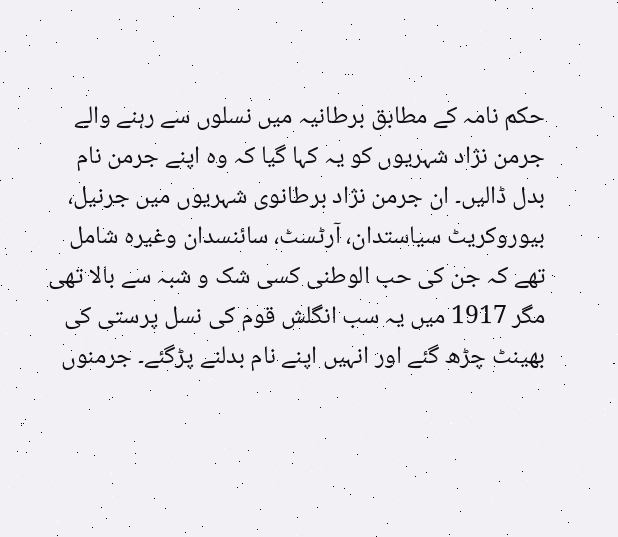حکم نامہ کے مطابق برطانیہ میں نسلوں سے رہنے والے جرمن نژاد شہریوں کو یہ کہا گیا کہ وہ اپنے جرمن نام بدل ڈالیں۔ ان جرمن نژاد برطانوی شہریوں میں جرنیل، بیوروکریٹ سیاستدان، آرٹسٹ، سائنسدان وغیرہ شامل تھے کہ جن کی حب الوطنی کسی شک و شبہ سے بالا تھی مگر 1917 میں یہ سب انگلش قوم کی نسل پرستی کی بھینٹ چڑھ گئے اور انہیں اپنے نام بدلنے پڑگئے۔ جرمنوں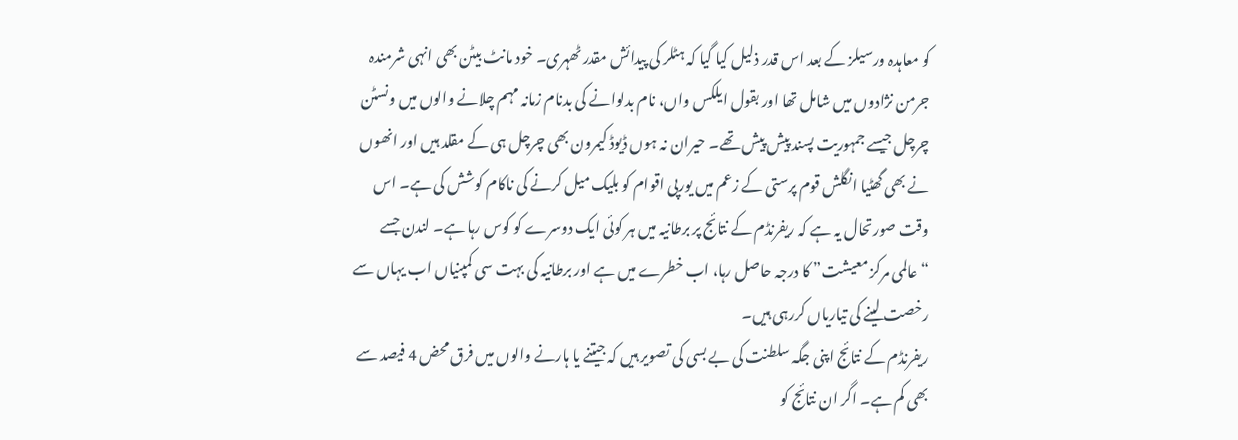کو معاہدہ ورسیلز کے بعد اس قدر ذلیل کیا گیا کہ ہٹلر کی پیدائش مقدر ٹھہری۔ خود مانٹ بیٹن بھی انہی شرمندہ جرمن نژادوں میں شامل تھا اور بقول ایلکس واں، نام بدلوانے کی بدنام زمانہ مہم چلانے والوں میں ونسٹن چرچل جیسے جمہوریت پسند پیش پیش تھے۔ حیران نہ ہوں ڈیوڈ کیمرون بھی چرچل ہی کے مقلد ہیں اور انھوں نے بھی گھٹیا انگلش قوم پرستی کے زعم میں یورپی اقوام کو بلیک میل کرنے کی ناکام کوشش کی ہے۔ اس وقت صورتحال یہ ہے کہ ریفرنڈم کے نتائج پر برطانیہ میں ہر کوئی ایک دوسرے کو کوس رہا ہے۔ لندن جسے “عالمی مرکز معیشت” کا درجہ حاصل رہا، اب خطرے میں ہے اور برطانیہ کی بہت سی کمپنیاں اب یہاں سے رخصت لینے کی تیاریاں کررہی ہیں۔
ریفرنڈم کے نتائج اپنی جگہ سلطنت کی بے بسی کی تصویر ہیں کہ جیتنے یا ہارنے والوں میں فرق محض 4 فیصد سے بھی کم ہے۔ اگر ان نتائج کو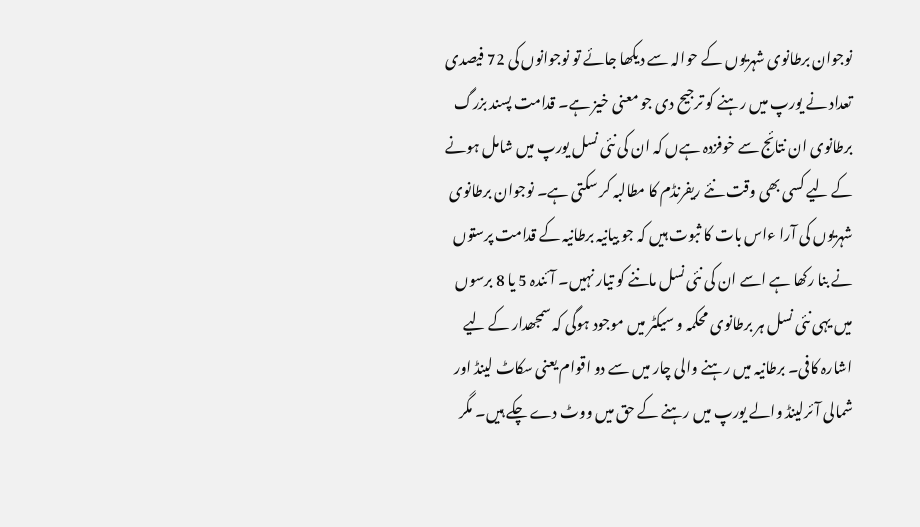نوجوان برطانوی شہریوں کے حوالہ سے دیکھا جائے تو نوجوانوں کی 72 فیصدی تعداد نے یورپ میں رہنے کو ترجیح دی جو معنی خیز ہے۔ قدامت پسند بزرگ برطانوی ان نتائج سے خوفزدہ ہےں کہ ان کی نئی نسل یورپ میں شامل ہونے کے لیے کسی بھی وقت نئے ریفرنڈم کا مطالبہ کر سکتی ہے۔ نوجوان برطانوی شہریوں کی آرا ءاس بات کا ثبوت ہیں کہ جو بیانیہ برطانیہ کے قدامت پرستوں نے بنا رکھا ہے اسے ان کی نئی نسل ماننے کو تیار نہیں۔ آئندہ 5 یا 8 برسوں میں یہی نئی نسل ہر برطانوی محکمہ و سیکٹر میں موجود ہوگی کہ سمجھدار کے لیے اشارہ کافی۔ برطانیہ میں رہنے والی چار میں سے دو اقوام یعنی سکاٹ لینڈ اور شمالی آئرلینڈ والے یورپ میں رہنے کے حق میں ووٹ دے چکے ہیں۔ مگر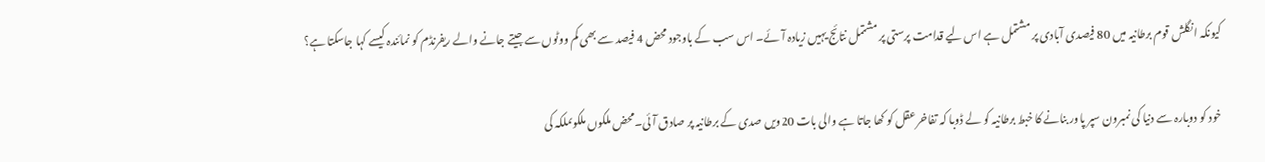کیونکہ انگلش قوم برطانیہ میں 80 فیصدی آبادی پر مشتمل ہے اس لیے قدامت پرستی پر مشتمل نتائج یہیں زیادہ آئے۔ اس سب کے باوجود محض 4 فیصد سے بھی کم ووٹوں سے جیتے جانے والے ریفرنڈم کو نمائندہ کیسے کہا جاسکتا ہے؟

خود کو دوبارہ سے دنیا کی نمبرون سپر پاور بنانے کا خبط برطانیہ کو لے ڈوبا کہ تفاخر عقل کو کھا جاتا ہے والی بات 20ویں صدی کے برطانیہ پر صادق آئی۔محض ملکوں ملکوںملکہ کی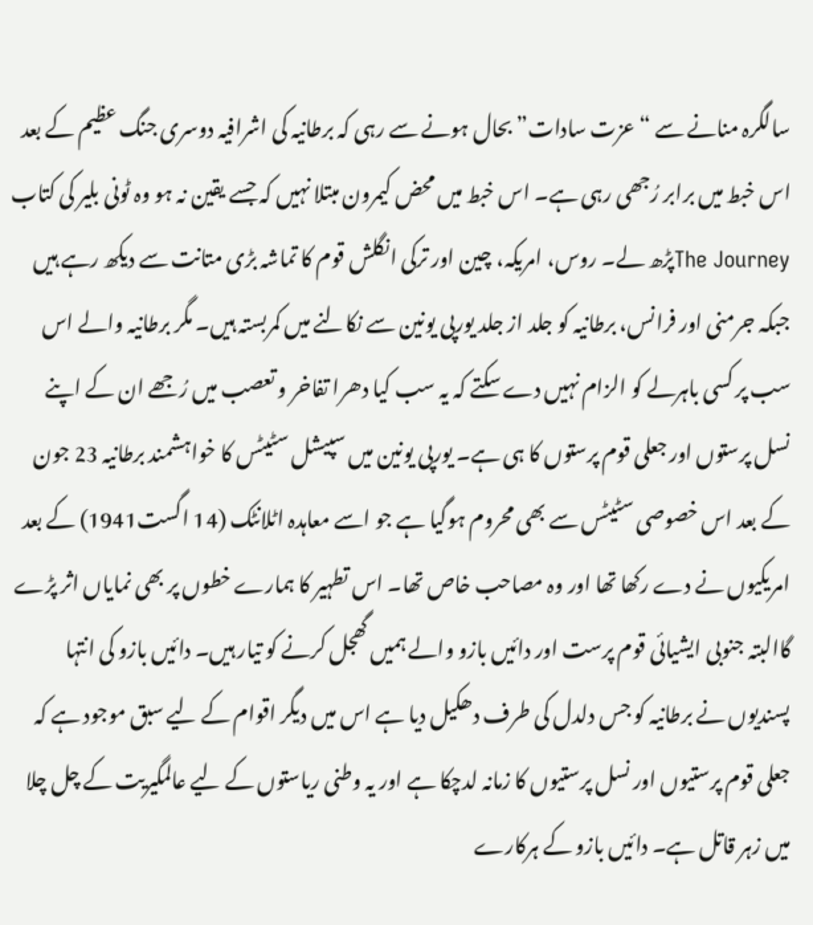سالگرہ منانے سے “عزت سادات” بحال ہونے سے رہی کہ برطانیہ کی اشرافیہ دوسری جنگ عظیم کے بعد اس خبط میں برابر رُجھی رہی ہے۔ اس خبط میں محض کیمرون مبتلا نہیں کہ جسے یقین نہ ہو وہ ٹونی بلیر کی کتاب The Journeyپڑھ لے۔ روس، امریکہ، چین اور ترکی انگلش قوم کا تماشہ بڑی متانت سے دیکھ رہے ہیں جبکہ جرمنی اور فرانس، برطانیہ کو جلد از جلد یورپی یونین سے نکالنے میں کمربستہ ہیں۔ مگر برطانیہ والے اس سب پر کسی باہرلے کو الزام نہیں دے سکتے کہ یہ سب کیا دھرا تفاخر و تعصب میں رُجھے ان کے اپنے نسل پرستوں اور جعلی قوم پرستوں کا ہی ہے۔ یورپی یونین میں سپیشل سٹیٹس کا خواہشمند برطانیہ 23 جون کے بعد اس خصوصی سٹیٹس سے بھی محروم ہوگیا ہے جو اسے معاہدہ اٹلانٹک (14 اگست1941) کے بعد امریکیوں نے دے رکھا تھا اور وہ مصاحب خاص تھا۔ اس تطہیر کا ہمارے خطوں پر بھی نمایاں اثر پڑے گاالبتہ جنوبی ایشیائی قوم پرست اور دائیں بازو والے ہمیں گھجل کرنے کو تیار ہیں۔ دائیں بازو کی انتہا پسندیوں نے برطانیہ کو جس دلدل کی طرف دھکیل دیا ہے اس میں دیگر اقوام کے لیے سبق موجود ہے کہ جعلی قوم پرستیوں اور نسل پرستیوں کا زمانہ لدچکا ہے اور یہ وطنی ریاستوں کے لیے عالمگیریت کے چل چلا میں زہر قاتل ہے۔ دائیں بازو کے ہرکارے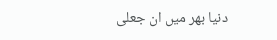دنیا بھر میں ان جعلی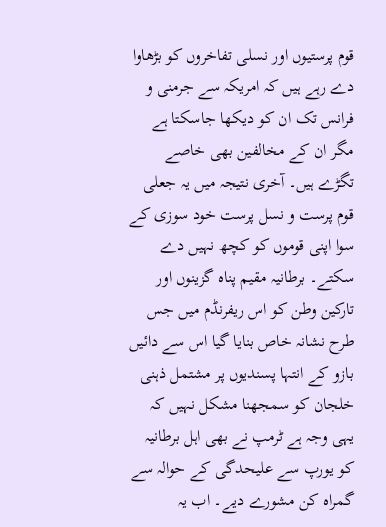قوم پرستیوں اور نسلی تفاخروں کو بڑھاوا دے رہے ہیں کہ امریکہ سے جرمنی و فرانس تک ان کو دیکھا جاسکتا ہے مگر ان کے مخالفین بھی خاصے تگڑے ہیں۔ آخری نتیجہ میں یہ جعلی قوم پرست و نسل پرست خود سوزی کے سوا اپنی قوموں کو کچھ نہیں دے سکتے۔ برطانیہ مقیم پناہ گزینوں اور تارکین وطن کو اس ریفرنڈم میں جس طرح نشانہ خاص بنایا گیا اس سے دائیں بازو کے انتہا پسندیوں پر مشتمل ذہنی خلجان کو سمجھنا مشکل نہیں کہ یہی وجہ ہے ٹرمپ نے بھی اہل برطانیہ کو یورپ سے علیحدگی کے حوالہ سے گمراہ کن مشورے دیے۔ اب یہ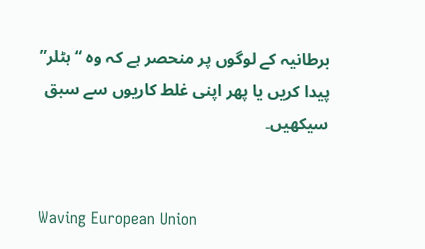برطانیہ کے لوگوں پر منحصر ہے کہ وہ “ہٹلر” پیدا کریں یا پھر اپنی غلط کاریوں سے سبق سیکھیں۔


Waving European Union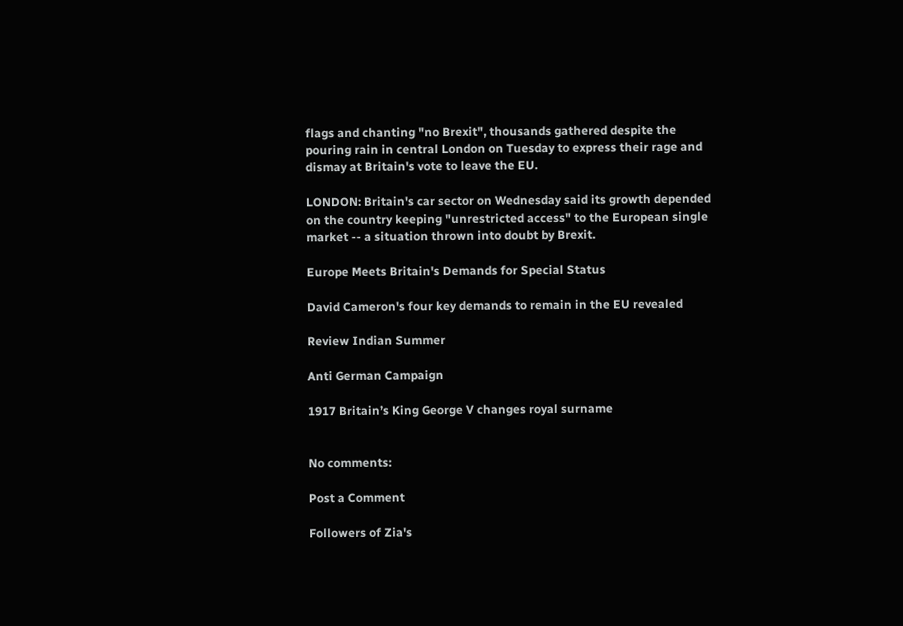flags and chanting "no Brexit", thousands gathered despite the pouring rain in central London on Tuesday to express their rage and dismay at Britain's vote to leave the EU.

LONDON: Britain's car sector on Wednesday said its growth depended on the country keeping "unrestricted access" to the European single market -- a situation thrown into doubt by Brexit.

Europe Meets Britain's Demands for Special Status

David Cameron's four key demands to remain in the EU revealed

Review Indian Summer

Anti German Campaign

1917 Britain’s King George V changes royal surname


No comments:

Post a Comment

Followers of Zia's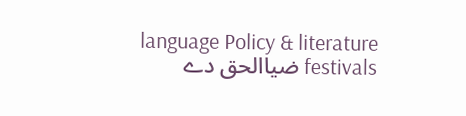language Policy & literature festivals ضیاالحق دے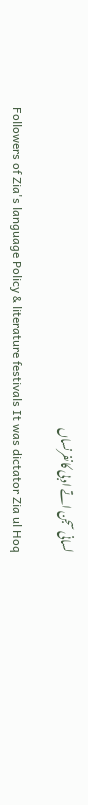لسانی سجن اتے ادبی کانفرنساں

  Followers of Zia's language Policy & literature festivals It was dictator Zia ul Hoq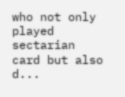who not only played sectarian card but also d...